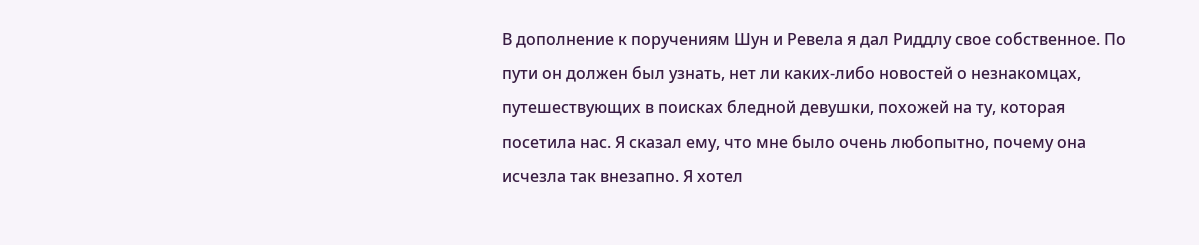В дополнение к поручениям Шун и Ревела я дал Риддлу свое собственное. По пути он должен был узнать, нет ли каких-либо новостей о незнакомцах, путешествующих в поисках бледной девушки, похожей на ту, которая посетила нас. Я сказал ему, что мне было очень любопытно, почему она исчезла так внезапно. Я хотел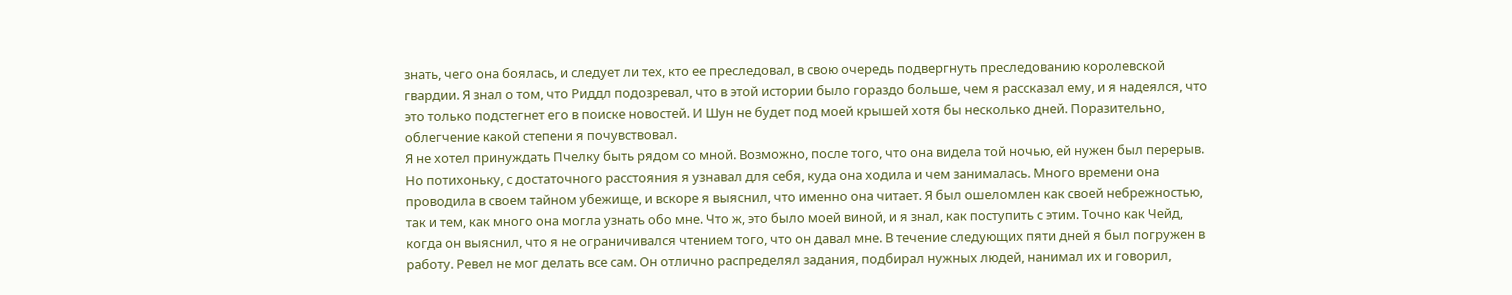знать, чего она боялась, и следует ли тех, кто ее преследовал, в свою очередь подвергнуть преследованию королевской гвардии. Я знал о том, что Риддл подозревал, что в этой истории было гораздо больше, чем я рассказал ему, и я надеялся, что это только подстегнет его в поиске новостей. И Шун не будет под моей крышей хотя бы несколько дней. Поразительно, облегчение какой степени я почувствовал.
Я не хотел принуждать Пчелку быть рядом со мной. Возможно, после того, что она видела той ночью, ей нужен был перерыв. Но потихоньку, с достаточного расстояния я узнавал для себя, куда она ходила и чем занималась. Много времени она проводила в своем тайном убежище, и вскоре я выяснил, что именно она читает. Я был ошеломлен как своей небрежностью, так и тем, как много она могла узнать обо мне. Что ж, это было моей виной, и я знал, как поступить с этим. Точно как Чейд, когда он выяснил, что я не ограничивался чтением того, что он давал мне. В течение следующих пяти дней я был погружен в работу. Ревел не мог делать все сам. Он отлично распределял задания, подбирал нужных людей, нанимал их и говорил,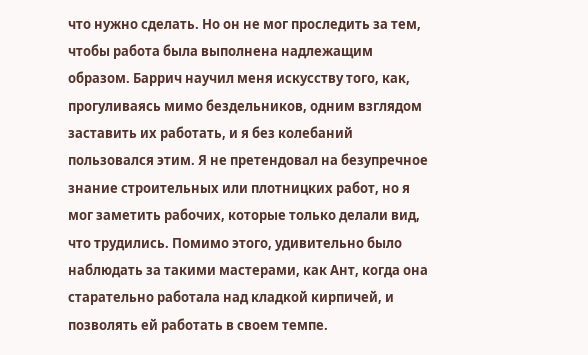что нужно сделать. Но он не мог проследить за тем, чтобы работа была выполнена надлежащим образом. Баррич научил меня искусству того, как, прогуливаясь мимо бездельников, одним взглядом заставить их работать, и я без колебаний пользовался этим. Я не претендовал на безупречное знание строительных или плотницких работ, но я мог заметить рабочих, которые только делали вид, что трудились. Помимо этого, удивительно было наблюдать за такими мастерами, как Ант, когда она старательно работала над кладкой кирпичей, и позволять ей работать в своем темпе.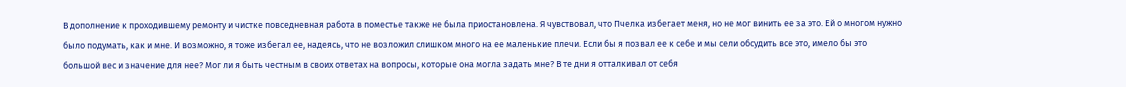В дополнение к проходившему ремонту и чистке повседневная работа в поместье также не была приостановлена. Я чувствовал, что Пчелка избегает меня, но не мог винить ее за это. Ей о многом нужно было подумать, как и мне. И возможно, я тоже избегал ее, надеясь, что не возложил слишком много на ее маленькие плечи. Если бы я позвал ее к себе и мы сели обсудить все это, имело бы это большой вес и значение для нее? Мог ли я быть честным в своих ответах на вопросы, которые она могла задать мне? В те дни я отталкивал от себя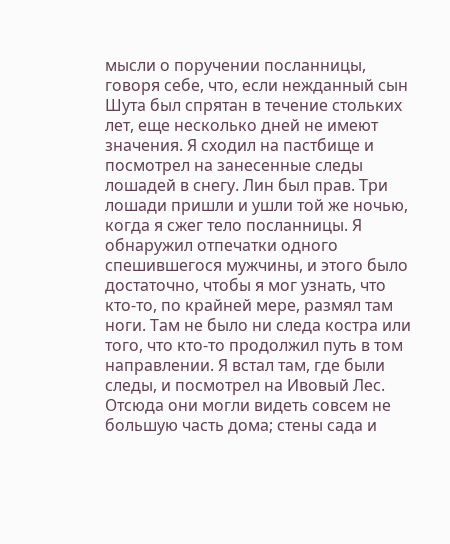мысли о поручении посланницы, говоря себе, что, если нежданный сын Шута был спрятан в течение стольких лет, еще несколько дней не имеют значения. Я сходил на пастбище и посмотрел на занесенные следы лошадей в снегу. Лин был прав. Три лошади пришли и ушли той же ночью, когда я сжег тело посланницы. Я обнаружил отпечатки одного спешившегося мужчины, и этого было достаточно, чтобы я мог узнать, что кто-то, по крайней мере, размял там ноги. Там не было ни следа костра или того, что кто-то продолжил путь в том направлении. Я встал там, где были следы, и посмотрел на Ивовый Лес. Отсюда они могли видеть совсем не большую часть дома; стены сада и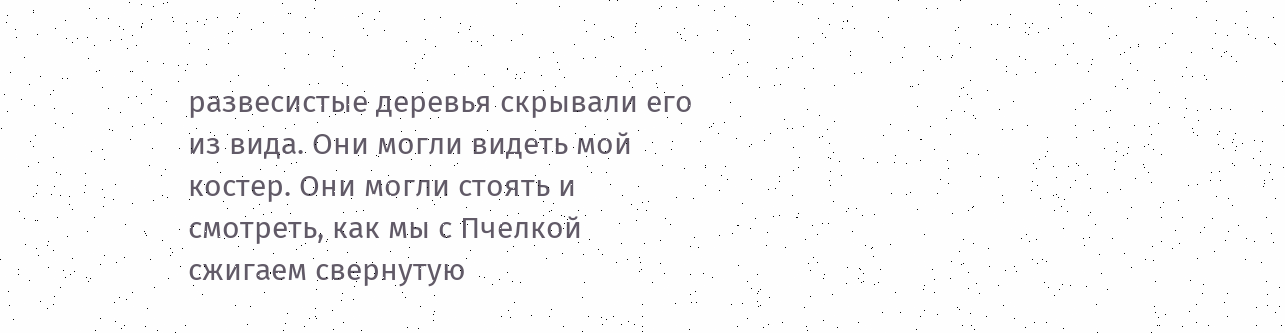развесистые деревья скрывали его из вида. Они могли видеть мой костер. Они могли стоять и смотреть, как мы с Пчелкой сжигаем свернутую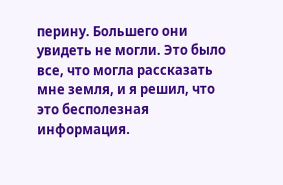перину. Большего они увидеть не могли. Это было все, что могла рассказать мне земля, и я решил, что это бесполезная информация.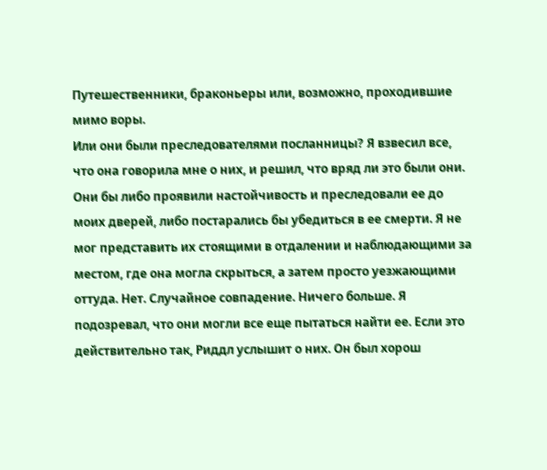Путешественники, браконьеры или, возможно, проходившие мимо воры.
Или они были преследователями посланницы? Я взвесил все, что она говорила мне о них, и решил, что вряд ли это были они. Они бы либо проявили настойчивость и преследовали ее до моих дверей, либо постарались бы убедиться в ее смерти. Я не мог представить их стоящими в отдалении и наблюдающими за местом, где она могла скрыться, а затем просто уезжающими оттуда. Нет. Случайное совпадение. Ничего больше. Я подозревал, что они могли все еще пытаться найти ее. Если это действительно так, Риддл услышит о них. Он был хорош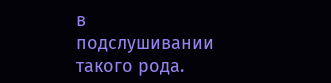в подслушивании такого рода.